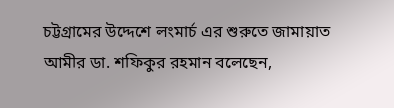চট্টগ্রামের উদ্দেশে লংমার্চ এর শুরুতে জামায়াত আমীর ডা. শফিকুর রহমান বলেছেন,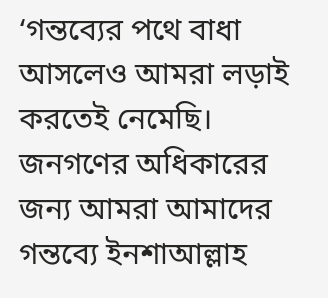‘গন্তব্যের পথে বাধা আসলেও আমরা লড়াই করতেই নেমেছি। জনগণের অধিকারের জন্য আমরা আমাদের গন্তব্যে ইনশাআল্লাহ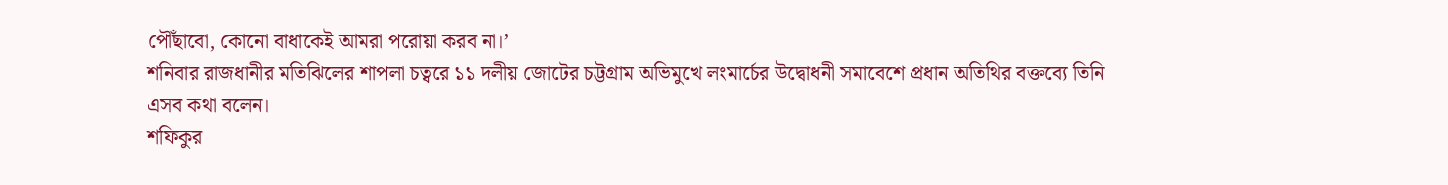পৌঁছাবো, কোনো বাধাকেই আমরা পরোয়া করব না।’
শনিবার রাজধানীর মতিঝিলের শাপলা চত্বরে ১১ দলীয় জোটের চট্টগ্রাম অভিমুখে লংমার্চের উদ্বোধনী সমাবেশে প্রধান অতিথির বক্তব্যে তিনি এসব কথা বলেন।
শফিকুর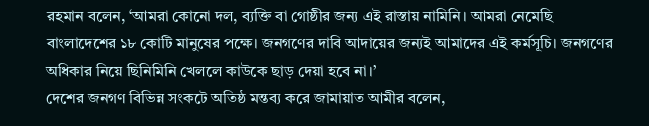রহমান বলেন, ‘আমরা কোনো দল, ব্যক্তি বা গোষ্ঠীর জন্য এই রাস্তায় নামিনি। আমরা নেমেছি বাংলাদেশের ১৮ কোটি মানুষের পক্ষে। জনগণের দাবি আদায়ের জন্যই আমাদের এই কর্মসূচি। জনগণের অধিকার নিয়ে ছিনিমিনি খেললে কাউকে ছাড় দেয়া হবে না।’
দেশের জনগণ বিভিন্ন সংকটে অতিষ্ঠ মন্তব্য করে জামায়াত আমীর বলেন,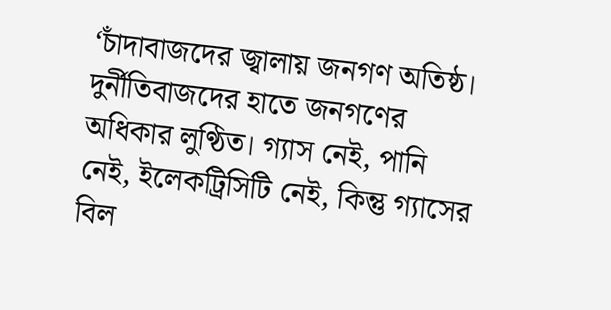‘চাঁদাবাজদের জ্বালায় জনগণ অতিষ্ঠ। দুর্নীতিবাজদের হাতে জনগণের অধিকার লুণ্ঠিত। গ্যাস নেই, পানি নেই, ইলেকট্রিসিটি নেই, কিন্তু গ্যাসের বিল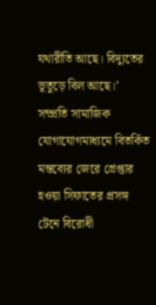যথারীতি আছে। বিদ্যুতের ভূতুড়ে বিল আছে।’
সম্প্রতি সামাজিক যোগাযোগমাধ্যমে বিতর্কিত মন্তব্যের জেরে গ্রেপ্তার হওয়া সিফাতের প্রসঙ্গ টেনে বিরোধী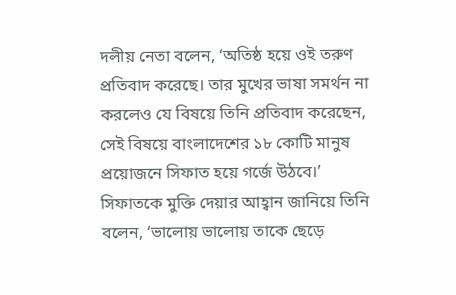দলীয় নেতা বলেন, ‘অতিষ্ঠ হয়ে ওই তরুণ প্রতিবাদ করেছে। তার মুখের ভাষা সমর্থন না করলেও যে বিষয়ে তিনি প্রতিবাদ করেছেন, সেই বিষয়ে বাংলাদেশের ১৮ কোটি মানুষ প্রয়োজনে সিফাত হয়ে গর্জে উঠবে।’
সিফাতকে মুক্তি দেয়ার আহ্বান জানিয়ে তিনি বলেন, ‘ভালোয় ভালোয় তাকে ছেড়ে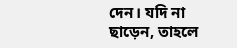দেন। যদি না ছাড়েন, তাহলে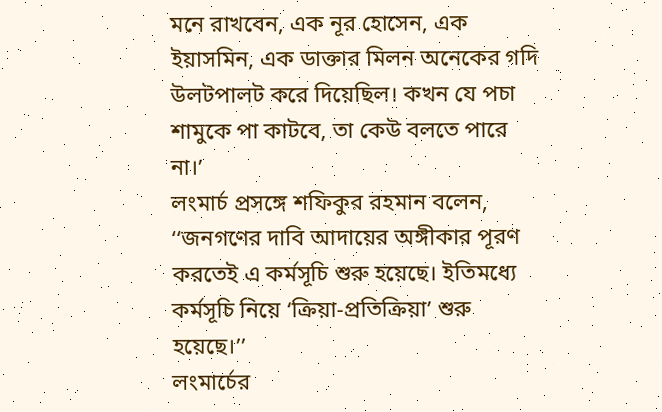মনে রাখবেন, এক নূর হোসেন, এক ইয়াসমিন, এক ডাক্তার মিলন অনেকের গদি উলটপালট করে দিয়েছিল। কখন যে পচা শামুকে পা কাটবে, তা কেউ বলতে পারে না।’
লংমার্চ প্রসঙ্গে শফিকুর রহমান বলেন, ‘‘জনগণের দাবি আদায়ের অঙ্গীকার পূরণ করতেই এ কর্মসূচি শুরু হয়েছে। ইতিমধ্যে কর্মসূচি নিয়ে ‘ক্রিয়া-প্রতিক্রিয়া’ শুরু হয়েছে।’’
লংমার্চের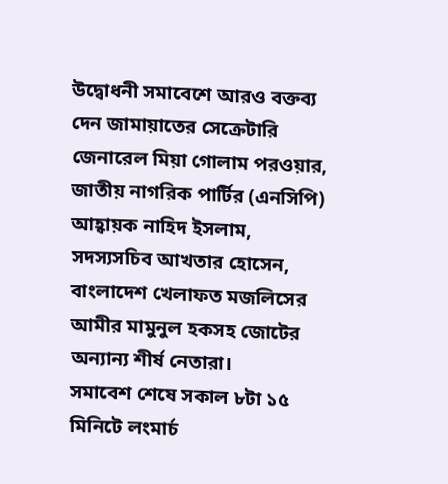উদ্বোধনী সমাবেশে আরও বক্তব্য দেন জামায়াতের সেক্রেটারি জেনারেল মিয়া গোলাম পরওয়ার, জাতীয় নাগরিক পার্টির (এনসিপি) আহ্বায়ক নাহিদ ইসলাম, সদস্যসচিব আখতার হোসেন, বাংলাদেশ খেলাফত মজলিসের আমীর মামুনুল হকসহ জোটের অন্যান্য শীর্ষ নেতারা।
সমাবেশ শেষে সকাল ৮টা ১৫ মিনিটে লংমার্চ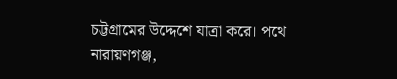চট্টগ্রামের উদ্দেশে যাত্রা করে। পথে নারায়ণগঞ্জ,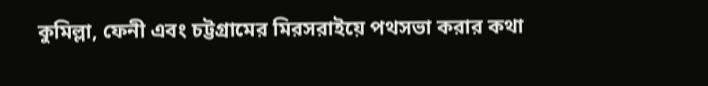কুমিল্লা, ফেনী এবং চট্টগ্রামের মিরসরাইয়ে পথসভা করার কথা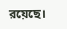রয়েছে।